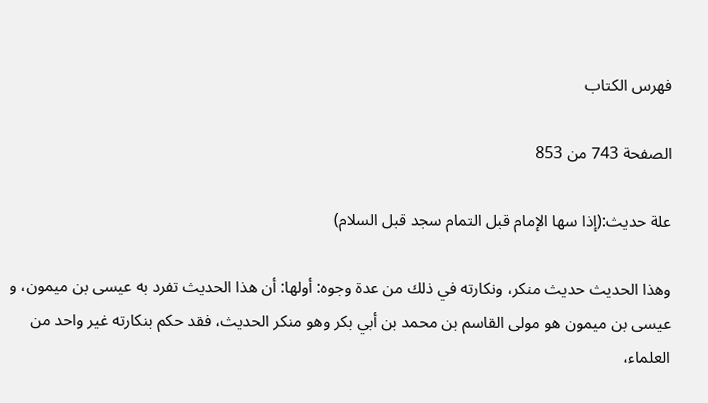فهرس الكتاب

الصفحة 743 من 853

علة حديث:(إذا سها الإمام قبل التمام سجد قبل السلام)

وهذا الحديث حديث منكر، ونكارته في ذلك من عدة وجوه: أولها: أن هذا الحديث تفرد به عيسى بن ميمون، و عيسى بن ميمون هو مولى القاسم بن محمد بن أبي بكر وهو منكر الحديث، فقد حكم بنكارته غير واحد من العلماء،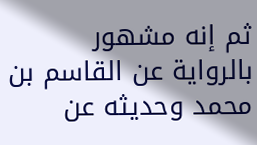ثم إنه مشهور بالرواية عن القاسم بن محمد وحديثه عن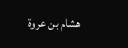هشام بن عروة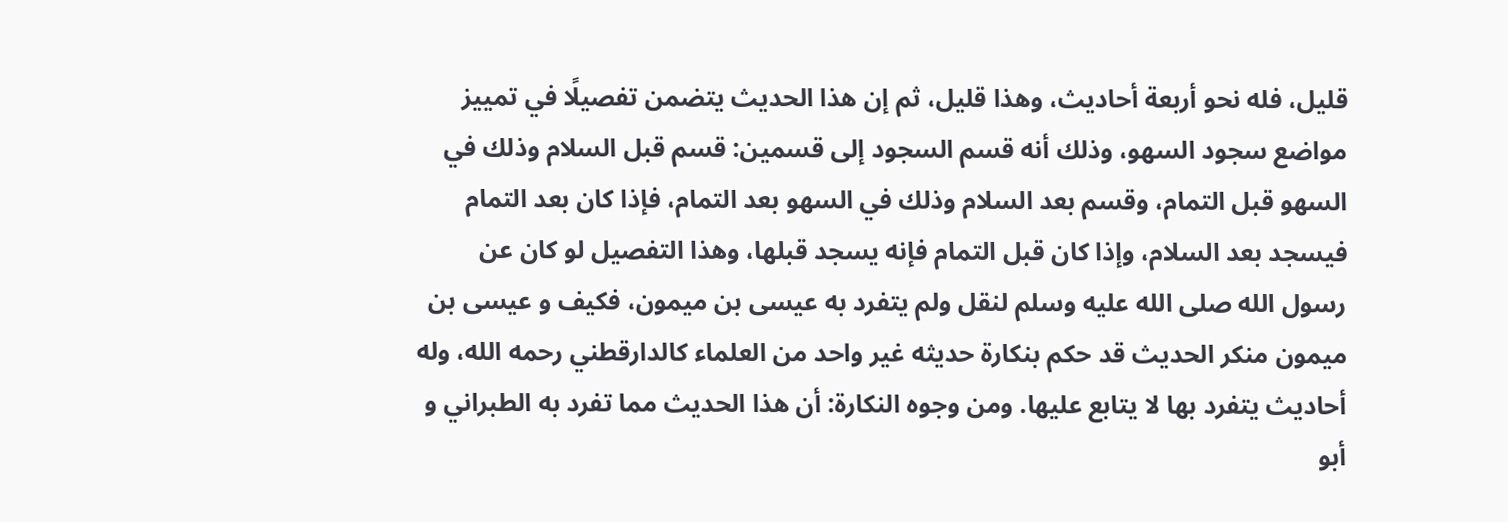قليل، فله نحو أربعة أحاديث، وهذا قليل، ثم إن هذا الحديث يتضمن تفصيلًا في تمييز مواضع سجود السهو، وذلك أنه قسم السجود إلى قسمين: قسم قبل السلام وذلك في السهو قبل التمام، وقسم بعد السلام وذلك في السهو بعد التمام، فإذا كان بعد التمام فيسجد بعد السلام، وإذا كان قبل التمام فإنه يسجد قبلها، وهذا التفصيل لو كان عن رسول الله صلى الله عليه وسلم لنقل ولم يتفرد به عيسى بن ميمون، فكيف و عيسى بن ميمون منكر الحديث قد حكم بنكارة حديثه غير واحد من العلماء كالدارقطني رحمه الله، وله أحاديث يتفرد بها لا يتابع عليها. ومن وجوه النكارة: أن هذا الحديث مما تفرد به الطبراني و أبو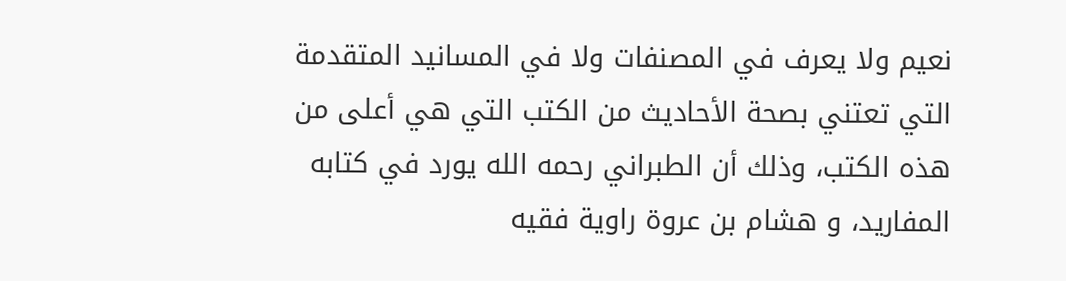نعيم ولا يعرف في المصنفات ولا في المسانيد المتقدمة التي تعتني بصحة الأحاديث من الكتب التي هي أعلى من هذه الكتب، وذلك أن الطبراني رحمه الله يورد في كتابه المفاريد، و هشام بن عروة راوية فقيه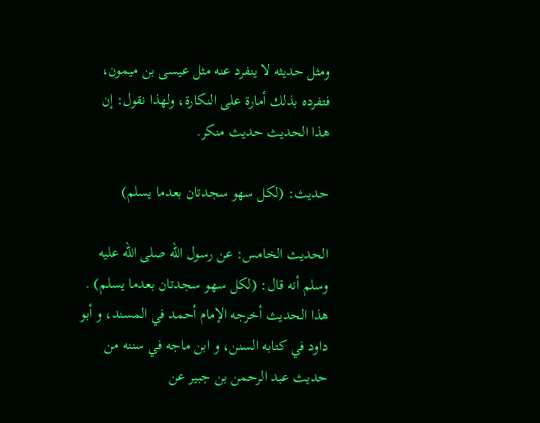ومثل حديثه لا ينفرد عنه مثل عيسى بن ميمون، فتفرده بذلك أمارة على النكارة، ولهذا نقول: إن هذا الحديث حديث منكر.

حديث: (لكل سهو سجدتان بعدما يسلم)

الحديث الخامس: عن رسول الله صلى الله عليه وسلم أنه قال: (لكل سهو سجدتان بعدما يسلم) . هذا الحديث أخرجه الإمام أحمد في المسند، و أبو داود في كتابه السنن، و ابن ماجه في سننه من حديث عبد الرحمن بن جبير عن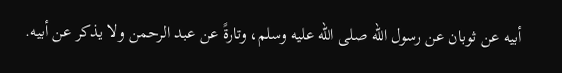أبيه عن ثوبان عن رسول الله صلى الله عليه وسلم، وتارةً عن عبد الرحمن ولا يذكر عن أبيه.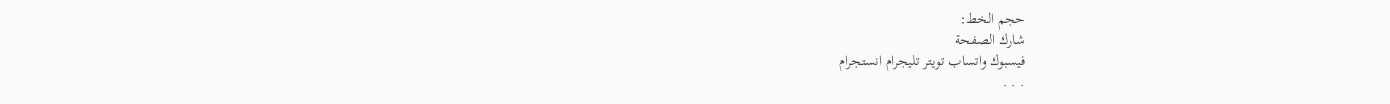حجم الخط:
شارك الصفحة
فيسبوك واتساب تويتر تليجرام انستجرام
. . .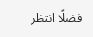فضلًا انتظر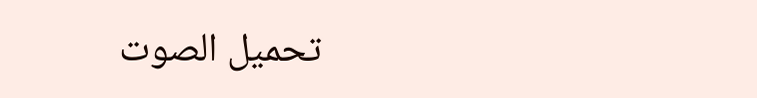تحميل الصوت